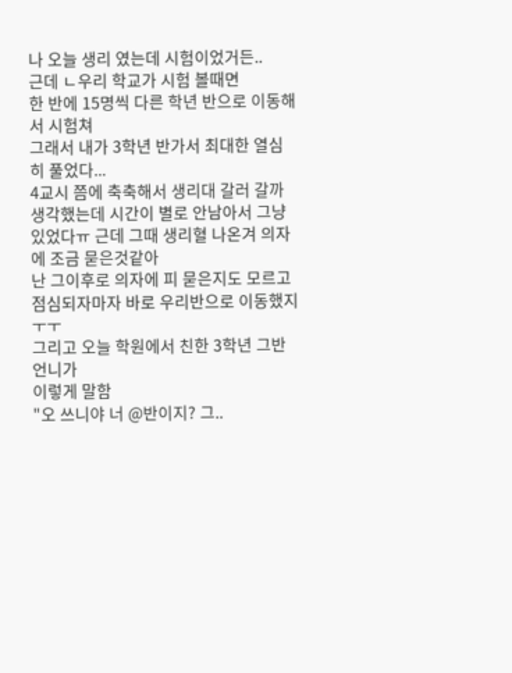나 오늘 생리 였는데 시험이었거든..
근데 ㄴ우리 학교가 시험 볼때면
한 반에 15명씩 다른 학년 반으로 이동해서 시험쳐
그래서 내가 3학년 반가서 최대한 열심히 풀었다...
4교시 쯤에 축축해서 생리대 갈러 갈까 생각했는데 시간이 별로 안남아서 그냥 있었다ㅠ 근데 그때 생리혈 나온겨 의자에 조금 묻은것같아
난 그이후로 의자에 피 묻은지도 모르고 점심되자마자 바로 우리반으로 이동했지ㅜㅜ
그리고 오늘 학원에서 친한 3학년 그반 언니가
이렇게 말함
"오 쓰니야 너 @반이지? 그..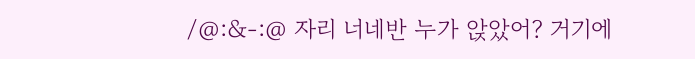/@:&-:@ 자리 너네반 누가 앉았어? 거기에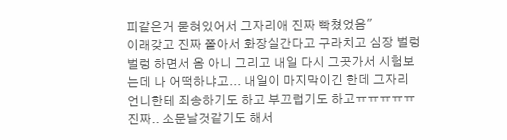피같은거 묻혀있어서 그자리애 진짜 빡쳤었음"
이래갖고 진짜 쫄아서 화장실간다고 구라치고 심장 벌렁벌렁 하면서 옴 아니 그리고 내일 다시 그곳가서 시험보는데 나 어떡하냐고... 내일이 마지막이긴 한데 그자리 언니한테 죄송하기도 하고 부끄럽기도 하고ㅠㅠㅠㅠㅠ 진짜.. 소문날것같기도 해서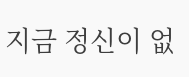지금 정신이 없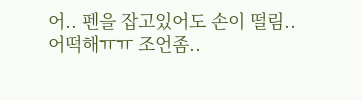어.. 펜을 잡고있어도 손이 떨림..
어떡해ㅠㅠ 조언좀..